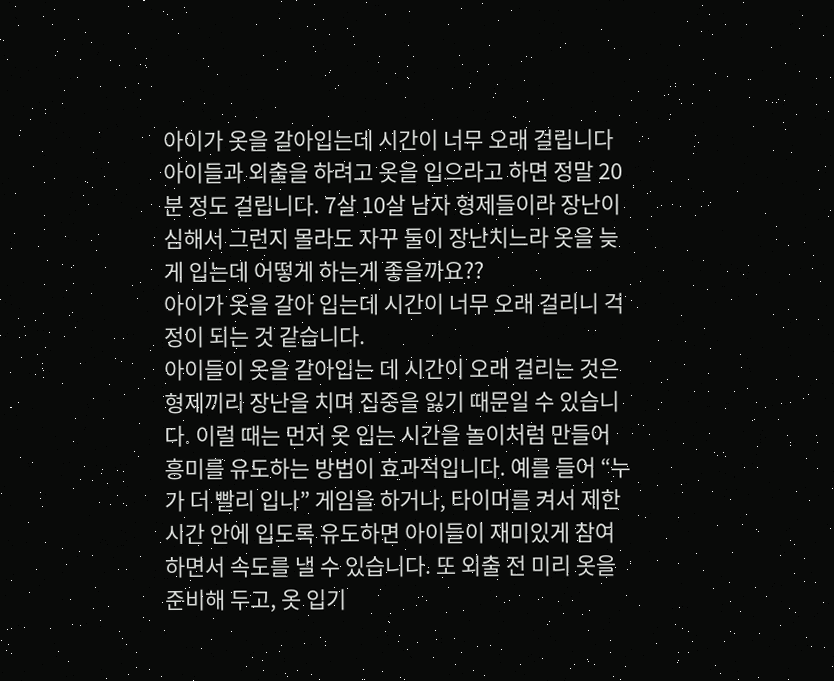아이가 옷을 갈아입는데 시간이 너무 오래 걸립니다
아이들과 외출을 하려고 옷을 입으라고 하면 정말 20분 정도 걸립니다. 7살 10살 남자 형제들이라 장난이 심해서 그런지 몰라도 자꾸 둘이 장난치느라 옷을 늦게 입는데 어떻게 하는게 좋을까요??
아이가 옷을 갈아 입는데 시간이 너무 오래 걸리니 걱정이 되는 것 같습니다.
아이들이 옷을 갈아입는 데 시간이 오래 걸리는 것은 형제끼리 장난을 치며 집중을 잃기 때문일 수 있습니다. 이럴 때는 먼저 옷 입는 시간을 놀이처럼 만들어 흥미를 유도하는 방법이 효과적입니다. 예를 들어 “누가 더 빨리 입나” 게임을 하거나, 타이머를 켜서 제한 시간 안에 입도록 유도하면 아이들이 재미있게 참여하면서 속도를 낼 수 있습니다. 또 외출 전 미리 옷을 준비해 두고, 옷 입기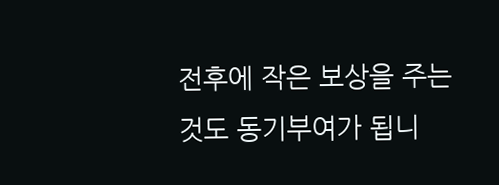전후에 작은 보상을 주는 것도 동기부여가 됩니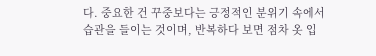다. 중요한 건 꾸중보다는 긍정적인 분위기 속에서 습관을 들이는 것이며, 반복하다 보면 점차 옷 입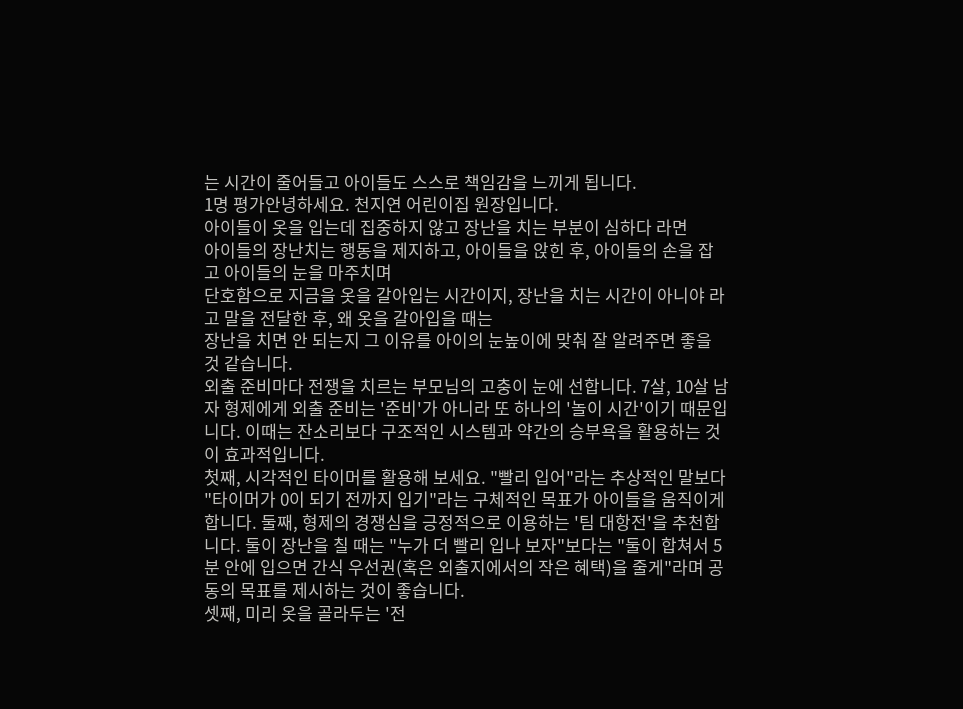는 시간이 줄어들고 아이들도 스스로 책임감을 느끼게 됩니다.
1명 평가안녕하세요. 천지연 어린이집 원장입니다.
아이들이 옷을 입는데 집중하지 않고 장난을 치는 부분이 심하다 라면
아이들의 장난치는 행동을 제지하고, 아이들을 앉힌 후, 아이들의 손을 잡고 아이들의 눈을 마주치며
단호함으로 지금을 옷을 갈아입는 시간이지, 장난을 치는 시간이 아니야 라고 말을 전달한 후, 왜 옷을 갈아입을 때는
장난을 치면 안 되는지 그 이유를 아이의 눈높이에 맞춰 잘 알려주면 좋을 것 같습니다.
외출 준비마다 전쟁을 치르는 부모님의 고충이 눈에 선합니다. 7살, 10살 남자 형제에게 외출 준비는 '준비'가 아니라 또 하나의 '놀이 시간'이기 때문입니다. 이때는 잔소리보다 구조적인 시스템과 약간의 승부욕을 활용하는 것이 효과적입니다.
첫째, 시각적인 타이머를 활용해 보세요. "빨리 입어"라는 추상적인 말보다 "타이머가 0이 되기 전까지 입기"라는 구체적인 목표가 아이들을 움직이게 합니다. 둘째, 형제의 경쟁심을 긍정적으로 이용하는 '팀 대항전'을 추천합니다. 둘이 장난을 칠 때는 "누가 더 빨리 입나 보자"보다는 "둘이 합쳐서 5분 안에 입으면 간식 우선권(혹은 외출지에서의 작은 혜택)을 줄게"라며 공동의 목표를 제시하는 것이 좋습니다.
셋째, 미리 옷을 골라두는 '전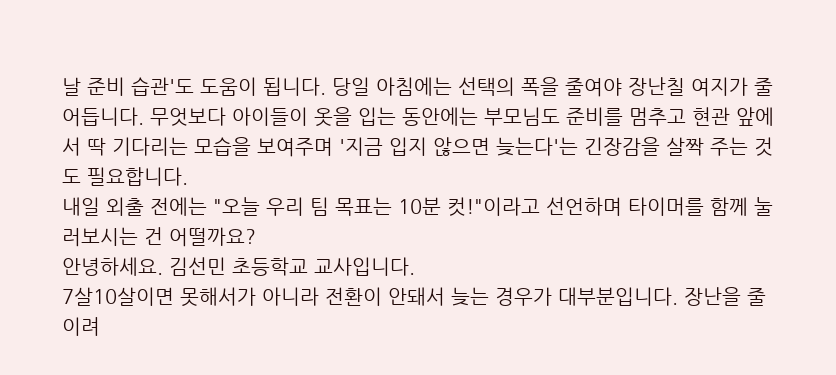날 준비 습관'도 도움이 됩니다. 당일 아침에는 선택의 폭을 줄여야 장난칠 여지가 줄어듭니다. 무엇보다 아이들이 옷을 입는 동안에는 부모님도 준비를 멈추고 현관 앞에서 딱 기다리는 모습을 보여주며 '지금 입지 않으면 늦는다'는 긴장감을 살짝 주는 것도 필요합니다.
내일 외출 전에는 "오늘 우리 팀 목표는 10분 컷!"이라고 선언하며 타이머를 함께 눌러보시는 건 어떨까요?
안녕하세요. 김선민 초등학교 교사입니다.
7살10살이면 못해서가 아니라 전환이 안돼서 늦는 경우가 대부분입니다. 장난을 줄이려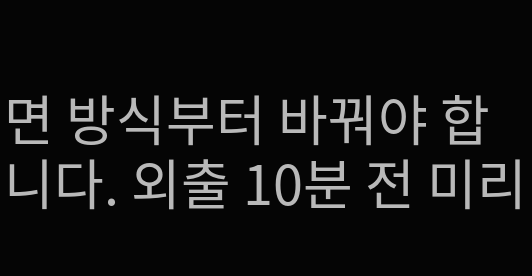면 방식부터 바꿔야 합니다. 외출 10분 전 미리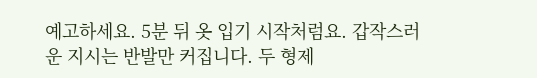예고하세요. 5분 뒤 옷 입기 시작처럼요. 갑작스러운 지시는 반발만 커집니다. 두 형제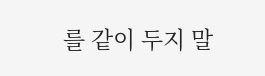를 같이 두지 말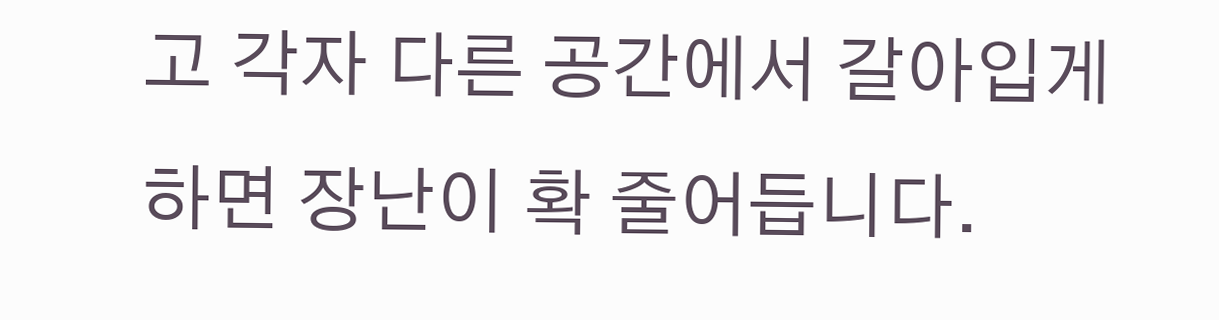고 각자 다른 공간에서 갈아입게 하면 장난이 확 줄어듭니다.